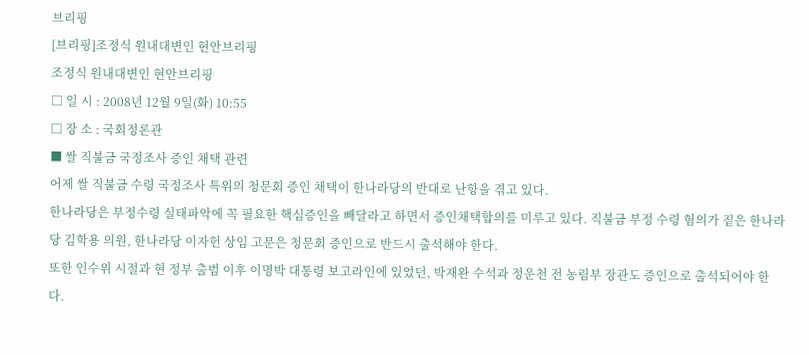브리핑
[브리핑]조정식 원내대변인 현안브리핑
조정식 원내대변인 현안브리핑
□ 일 시 : 2008년 12월 9일(화) 10:55
□ 장 소 : 국회정론관
■ 쌀 직불금 국정조사 증인 채택 관련
어제 쌀 직불금 수령 국정조사 특위의 청문회 증인 채택이 한나라당의 반대로 난항을 겪고 있다.
한나라당은 부정수령 실태파악에 꼭 필요한 핵심증인을 빼달라고 하면서 증인채택합의를 미루고 있다. 직불금 부정 수령 혐의가 짙은 한나라당 김학용 의원, 한나라당 이자헌 상임 고문은 청문회 증인으로 반드시 출석해야 한다.
또한 인수위 시절과 현 정부 출범 이후 이명박 대통령 보고라인에 있었던, 박재완 수석과 정운천 전 농림부 장관도 증인으로 출석되어야 한다.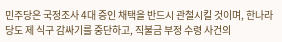민주당은 국정조사 4대 증인 채택을 반드시 관철시킬 것이며, 한나라당도 제 식구 감싸기를 중단하고, 직불금 부정 수령 사건의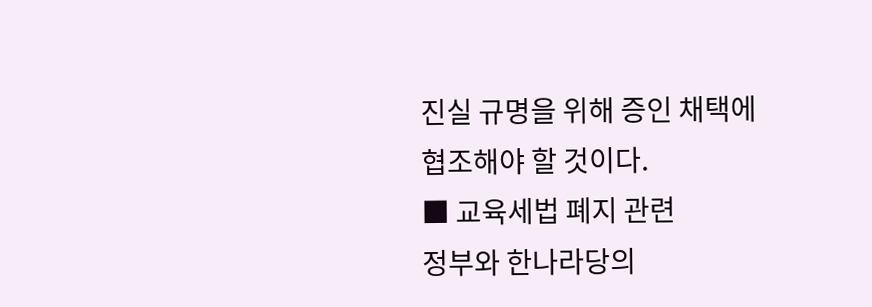진실 규명을 위해 증인 채택에 협조해야 할 것이다.
■ 교육세법 폐지 관련
정부와 한나라당의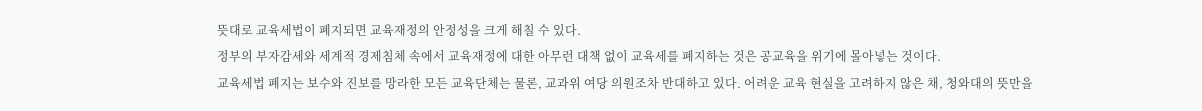뜻대로 교육세법이 폐지되면 교육재정의 안정성을 크게 해칠 수 있다.
정부의 부자감세와 세계적 경제침체 속에서 교육재정에 대한 아무런 대책 없이 교육세를 폐지하는 것은 공교육을 위기에 몰아넣는 것이다.
교육세법 폐지는 보수와 진보를 망라한 모든 교육단체는 물론, 교과위 여당 의원조차 반대하고 있다. 어려운 교육 현실을 고려하지 않은 채, 청와대의 뜻만을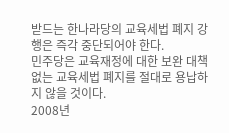받드는 한나라당의 교육세법 폐지 강행은 즉각 중단되어야 한다.
민주당은 교육재정에 대한 보완 대책 없는 교육세법 폐지를 절대로 용납하지 않을 것이다.
2008년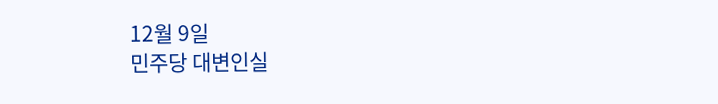12월 9일
민주당 대변인실